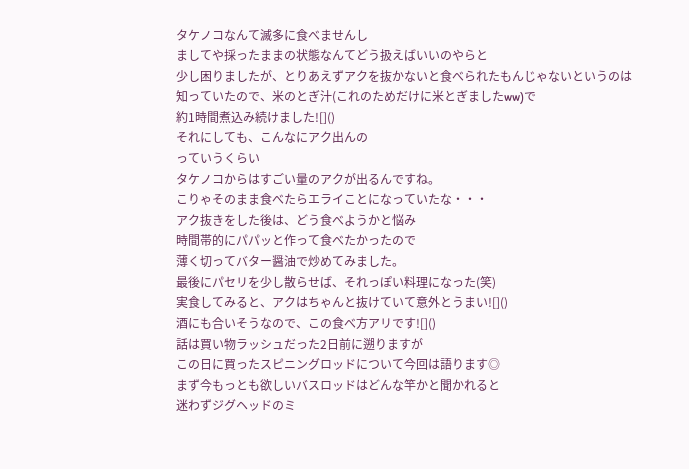タケノコなんて滅多に食べませんし
ましてや採ったままの状態なんてどう扱えばいいのやらと
少し困りましたが、とりあえずアクを抜かないと食べられたもんじゃないというのは
知っていたので、米のとぎ汁(これのためだけに米とぎましたww)で
約1時間煮込み続けました![]()
それにしても、こんなにアク出んの
っていうくらい
タケノコからはすごい量のアクが出るんですね。
こりゃそのまま食べたらエライことになっていたな・・・
アク抜きをした後は、どう食べようかと悩み
時間帯的にパパッと作って食べたかったので
薄く切ってバター醤油で炒めてみました。
最後にパセリを少し散らせば、それっぽい料理になった(笑)
実食してみると、アクはちゃんと抜けていて意外とうまい![]()
酒にも合いそうなので、この食べ方アリです![]()
話は買い物ラッシュだった2日前に遡りますが
この日に買ったスピニングロッドについて今回は語ります◎
まず今もっとも欲しいバスロッドはどんな竿かと聞かれると
迷わずジグヘッドのミ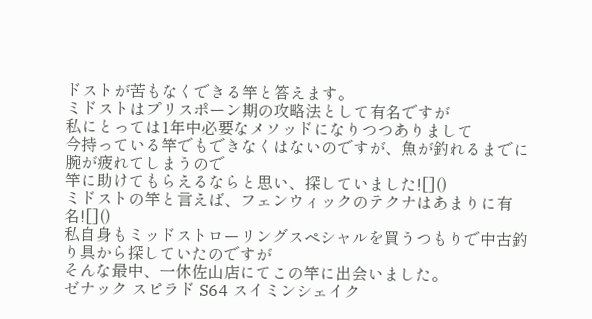ドストが苦もなくできる竿と答えます。
ミドストはプリスポーン期の攻略法として有名ですが
私にとっては1年中必要なメソッドになりつつありまして
今持っている竿でもできなくはないのですが、魚が釣れるまでに腕が疲れてしまうので
竿に助けてもらえるならと思い、探していました![]()
ミドストの竿と言えば、フェンウィックのテクナはあまりに有名![]()
私自身もミッドストローリングスペシャルを買うつもりで中古釣り具から探していたのですが
そんな最中、一休佐山店にてこの竿に出会いました。
ゼナック スピラド S64 スイミンシェイク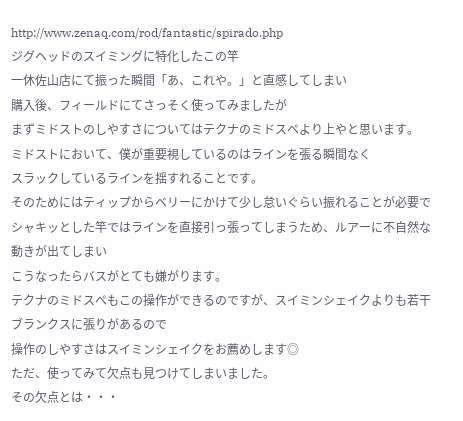http://www.zenaq.com/rod/fantastic/spirado.php
ジグヘッドのスイミングに特化したこの竿
一休佐山店にて振った瞬間「あ、これや。」と直感してしまい
購入後、フィールドにてさっそく使ってみましたが
まずミドストのしやすさについてはテクナのミドスペより上やと思います。
ミドストにおいて、僕が重要視しているのはラインを張る瞬間なく
スラックしているラインを揺すれることです。
そのためにはティップからベリーにかけて少し怠いぐらい振れることが必要で
シャキッとした竿ではラインを直接引っ張ってしまうため、ルアーに不自然な動きが出てしまい
こうなったらバスがとても嫌がります。
テクナのミドスペもこの操作ができるのですが、スイミンシェイクよりも若干ブランクスに張りがあるので
操作のしやすさはスイミンシェイクをお薦めします◎
ただ、使ってみて欠点も見つけてしまいました。
その欠点とは・・・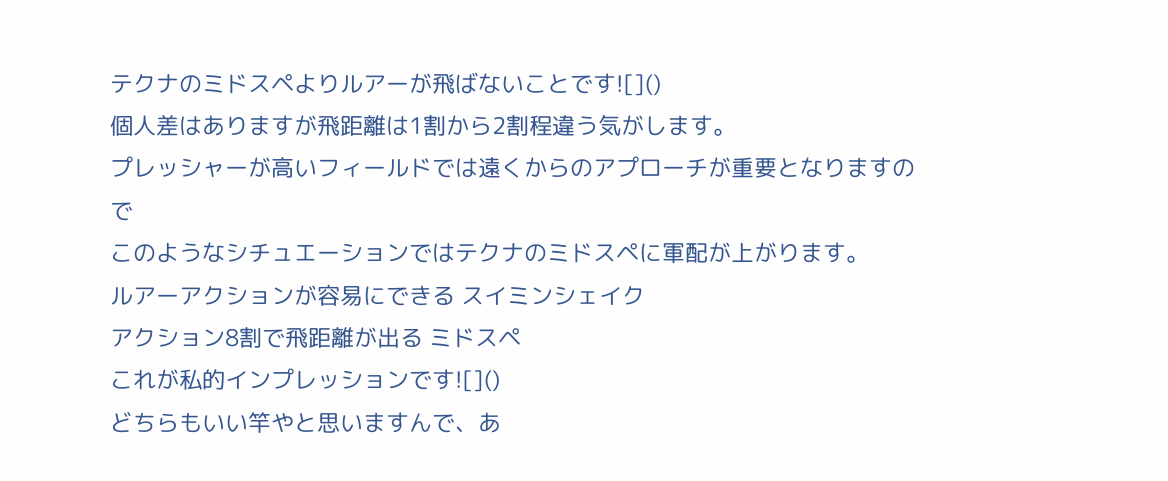テクナのミドスペよりルアーが飛ばないことです![]()
個人差はありますが飛距離は1割から2割程違う気がします。
プレッシャーが高いフィールドでは遠くからのアプローチが重要となりますので
このようなシチュエーションではテクナのミドスペに軍配が上がります。
ルアーアクションが容易にできる スイミンシェイク
アクション8割で飛距離が出る ミドスペ
これが私的インプレッションです![]()
どちらもいい竿やと思いますんで、あ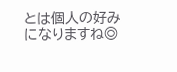とは個人の好みになりますね◎